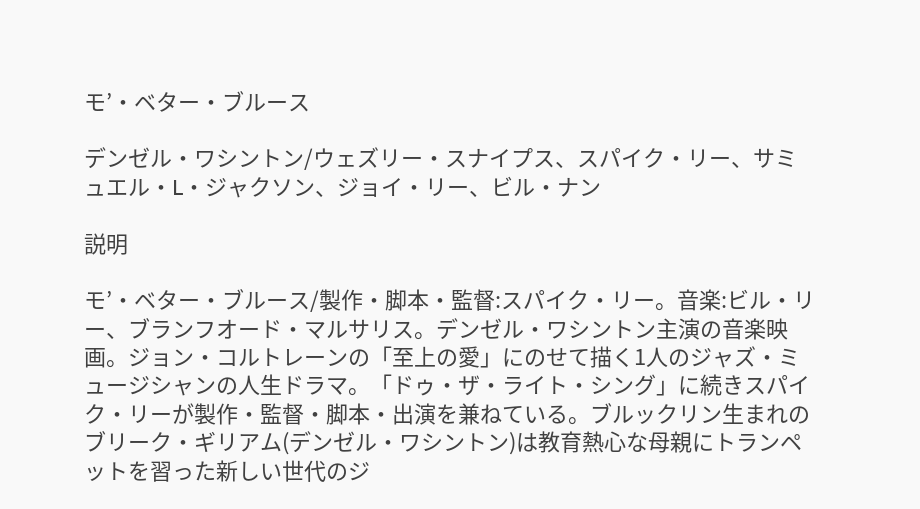モ’・ベター・ブルース

デンゼル・ワシントン/ウェズリー・スナイプス、スパイク・リー、サミュエル・L・ジャクソン、ジョイ・リー、ビル・ナン

説明

モ’・ベター・ブルース/製作・脚本・監督:スパイク・リー。音楽:ビル・リー、ブランフオード・マルサリス。デンゼル・ワシントン主演の音楽映画。ジョン・コルトレーンの「至上の愛」にのせて描く1人のジャズ・ミュージシャンの人生ドラマ。「ドゥ・ザ・ライト・シング」に続きスパイク・リーが製作・監督・脚本・出演を兼ねている。ブルックリン生まれのブリーク・ギリアム(デンゼル・ワシントン)は教育熱心な母親にトランペットを習った新しい世代のジ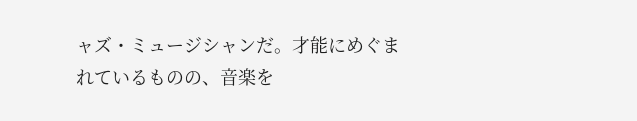ャズ・ミュージシャンだ。才能にめぐまれているものの、音楽を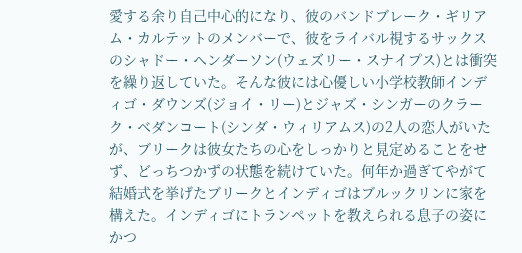愛する余り自己中心的になり、彼のバンドブレーク・ギリアム・カルテットのメンバーで、彼をライバル視するサックスのシャドー・ヘンダーソン(ウェズリー・スナイプス)とは衝突を繰り返していた。そんな彼には心優しい小学校教師インディゴ・ダウンズ(ジョイ・リー)とジャズ・シンガーのクラーク・ベダンコート(シンダ・ウィリアムス)の2人の恋人がいたが、ブリークは彼女たちの心をしっかりと見定めることをせず、どっちつかずの状態を続けていた。何年か過ぎてやがて結婚式を挙げたブリークとインディゴはブルックリンに家を構えた。インディゴにトランペットを教えられる息子の姿にかつ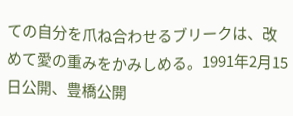ての自分を爪ね合わせるブリークは、改めて愛の重みをかみしめる。1991年2月15日公開、豊橋公開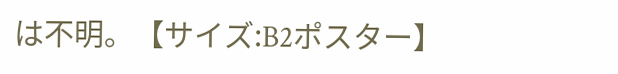は不明。【サイズ:B2ポスター】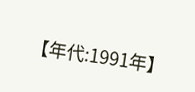【年代:1991年】